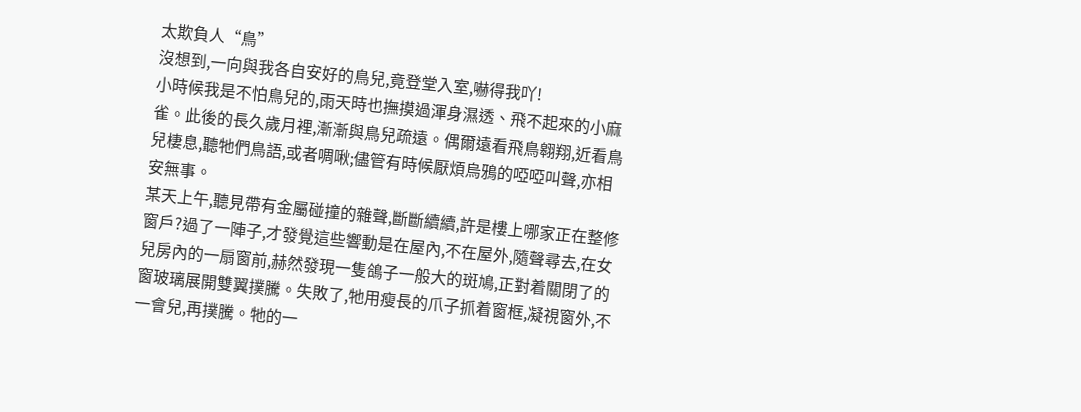太欺負人“鳥”
沒想到,一向與我各自安好的鳥兒,竟登堂入室,嚇得我吖!
小時候我是不怕鳥兒的,雨天時也撫摸過渾身濕透、飛不起來的小麻雀。此後的長久歲月裡,漸漸與鳥兒疏遠。偶爾遠看飛鳥翱翔,近看鳥兒棲息,聽牠們鳥語,或者啁啾;儘管有時候厭煩烏鴉的啞啞叫聲,亦相安無事。
某天上午,聽見帶有金屬碰撞的雜聲,斷斷續續,許是樓上哪家正在整修窗戶?過了一陣子,才發覺這些響動是在屋內,不在屋外,隨聲尋去,在女兒房內的一扇窗前,赫然發現一隻鴿子一般大的斑鳩,正對着關閉了的窗玻璃展開雙翼撲騰。失敗了,牠用瘦長的爪子抓着窗框,凝視窗外,不一會兒,再撲騰。牠的一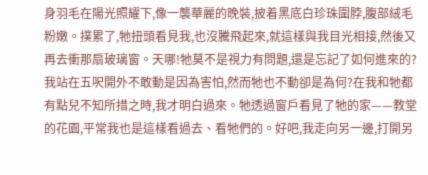身羽毛在陽光照耀下,像一襲華麗的晚裝,披着黑底白珍珠圍脖,腹部絨毛粉嫩。撲累了,牠扭頭看見我,也沒騰飛起來,就這樣與我目光相接,然後又再去衝那扇玻璃窗。天哪!牠莫不是視力有問題,還是忘記了如何進來的?
我站在五呎開外不敢動是因為害怕,然而牠也不動卻是為何?在我和牠都有點兒不知所措之時,我才明白過來。牠透過窗戶看見了牠的家——教堂的花園,平常我也是這樣看過去、看牠們的。好吧,我走向另一邊,打開另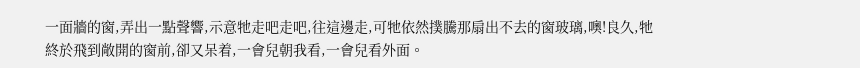一面牆的窗,弄出一點聲響,示意牠走吧走吧,往這邊走,可牠依然撲騰那扇出不去的窗玻璃,噢!良久,牠終於飛到敞開的窗前,卻又呆着,一會兒朝我看,一會兒看外面。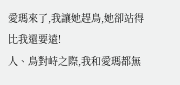愛瑪來了,我讓她趕鳥,她卻站得比我還要遠!
人、鳥對峙之際,我和愛瑪都無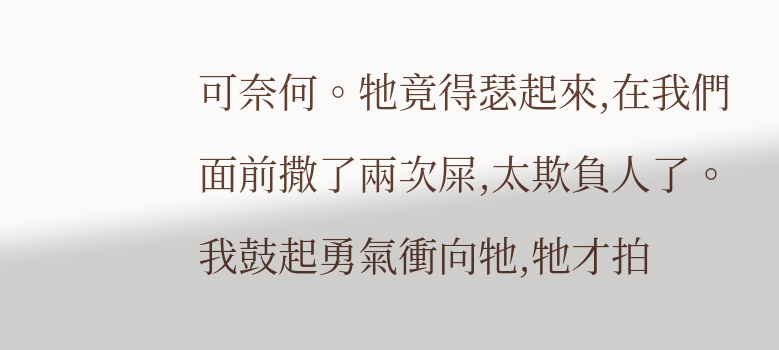可奈何。牠竟得瑟起來,在我們面前撒了兩次屎,太欺負人了。我鼓起勇氣衝向牠,牠才拍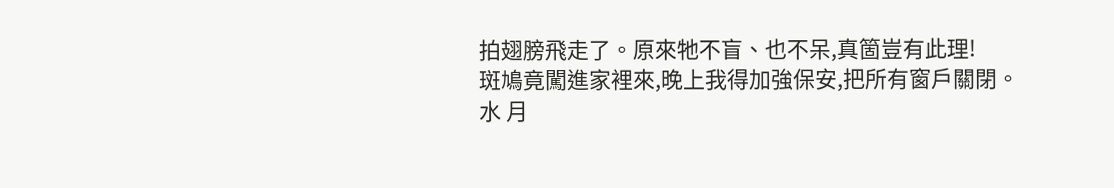拍翅膀飛走了。原來牠不盲、也不呆,真箇豈有此理!
斑鳩竟闖進家裡來,晚上我得加強保安,把所有窗戶關閉。
水 月